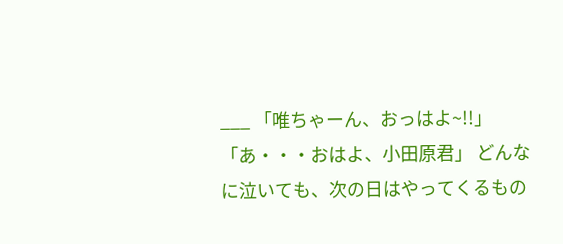___ 「唯ちゃーん、おっはよ~!!」 「あ・・・おはよ、小田原君」 どんなに泣いても、次の日はやってくるもの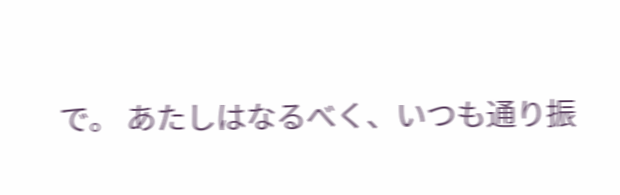で。 あたしはなるべく、いつも通り振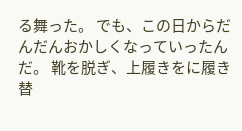る舞った。 でも、この日からだんだんおかしくなっていったんだ。 靴を脱ぎ、上履きをに履き替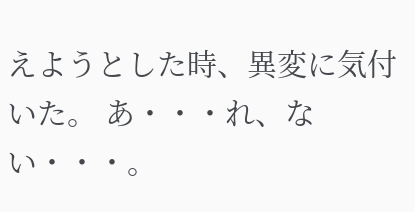えようとした時、異変に気付いた。 あ・・・れ、ない・・・。